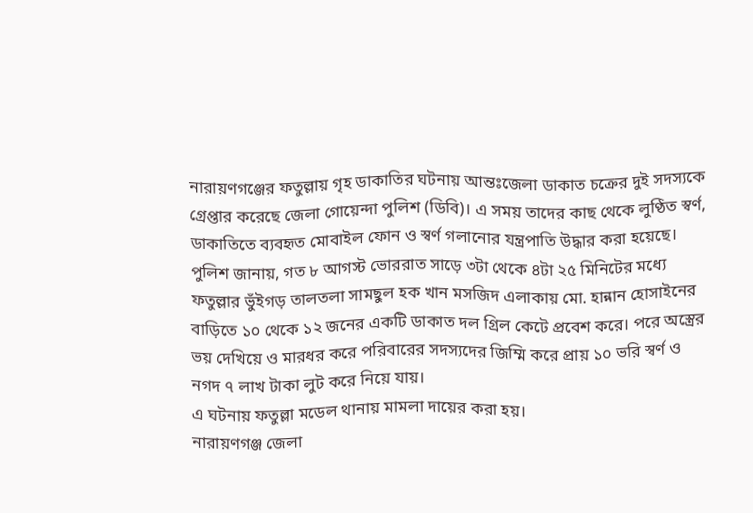নারায়ণগঞ্জের ফতুল্লায় গৃহ ডাকাতির ঘটনায় আন্তঃজেলা ডাকাত চক্রের দুই সদস্যকে গ্রেপ্তার করেছে জেলা গোয়েন্দা পুলিশ (ডিবি)। এ সময় তাদের কাছ থেকে লুণ্ঠিত স্বর্ণ, ডাকাতিতে ব্যবহৃত মোবাইল ফোন ও স্বর্ণ গলানোর যন্ত্রপাতি উদ্ধার করা হয়েছে।
পুলিশ জানায়, গত ৮ আগস্ট ভোররাত সাড়ে ৩টা থেকে ৪টা ২৫ মিনিটের মধ্যে ফতুল্লার ভুঁইগড় তালতলা সামছুল হক খান মসজিদ এলাকায় মো. হান্নান হোসাইনের বাড়িতে ১০ থেকে ১২ জনের একটি ডাকাত দল গ্রিল কেটে প্রবেশ করে। পরে অস্ত্রের ভয় দেখিয়ে ও মারধর করে পরিবারের সদস্যদের জিম্মি করে প্রায় ১০ ভরি স্বর্ণ ও নগদ ৭ লাখ টাকা লুট করে নিয়ে যায়।
এ ঘটনায় ফতুল্লা মডেল থানায় মামলা দায়ের করা হয়।
নারায়ণগঞ্জ জেলা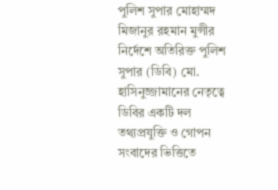পুলিশ সুপার মোহাম্মদ মিজানুর রহমান মুন্সীর নির্দেশে অতিরিক্ত পুলিশ সুপার (ডিবি) মো. হাসিনুজ্জামানের নেতৃত্বে ডিবির একটি দল তথ্যপ্রযুক্তি ও গোপন সংবাদের ভিত্তিতে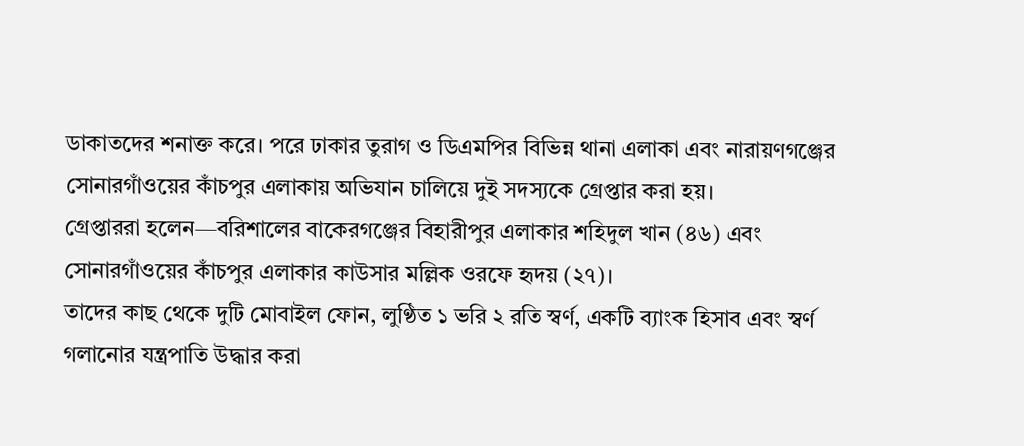ডাকাতদের শনাক্ত করে। পরে ঢাকার তুরাগ ও ডিএমপির বিভিন্ন থানা এলাকা এবং নারায়ণগঞ্জের সোনারগাঁওয়ের কাঁচপুর এলাকায় অভিযান চালিয়ে দুই সদস্যকে গ্রেপ্তার করা হয়।
গ্রেপ্তাররা হলেন—বরিশালের বাকেরগঞ্জের বিহারীপুর এলাকার শহিদুল খান (৪৬) এবং সোনারগাঁওয়ের কাঁচপুর এলাকার কাউসার মল্লিক ওরফে হৃদয় (২৭)।
তাদের কাছ থেকে দুটি মোবাইল ফোন, লুণ্ঠিত ১ ভরি ২ রতি স্বর্ণ, একটি ব্যাংক হিসাব এবং স্বর্ণ গলানোর যন্ত্রপাতি উদ্ধার করা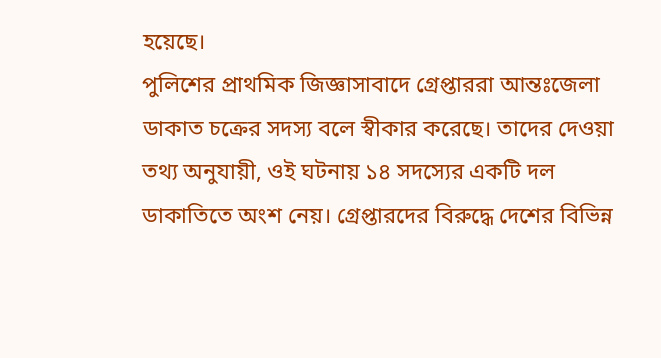হয়েছে।
পুলিশের প্রাথমিক জিজ্ঞাসাবাদে গ্রেপ্তাররা আন্তঃজেলা ডাকাত চক্রের সদস্য বলে স্বীকার করেছে। তাদের দেওয়া তথ্য অনুযায়ী, ওই ঘটনায় ১৪ সদস্যের একটি দল ডাকাতিতে অংশ নেয়। গ্রেপ্তারদের বিরুদ্ধে দেশের বিভিন্ন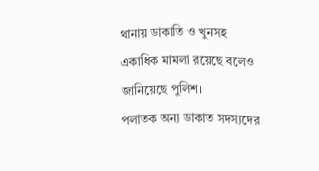থানায় ডাকাতি ও খুনসহ একাধিক মামলা রয়েছে বলেও জানিয়েছে পুলিশ।
পলাতক অন্য ডাকাত সদস্যদের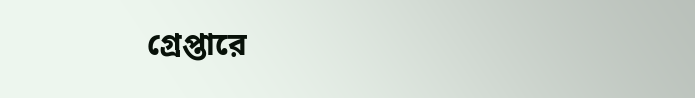গ্রেপ্তারে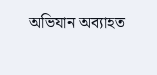অভিযান অব্যাহত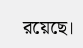রয়েছে।